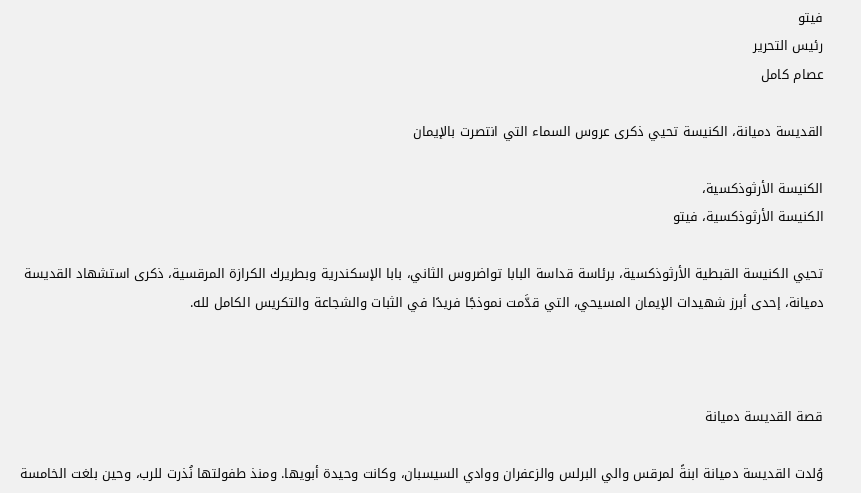فيتو
رئيس التحرير
عصام كامل

القديسة دميانة، الكنيسة تحيي ذكرى عروس السماء التي انتصرت بالإيمان

الكنيسة الأرثوذكسية،
الكنيسة الأرثوذكسية، فيتو

تحيي الكنيسة القبطية الأرثوذكسية، برئاسة قداسة البابا تواضروس الثاني، بابا الإسكندرية وبطريرك الكرازة المرقسية، ذكرى استشهاد القديسة دميانة، إحدى أبرز شهيدات الإيمان المسيحي، التي قدَّمت نموذجًا فريدًا في الثبات والشجاعة والتكريس الكامل لله.



قصة القديسة دميانة

وُلدت القديسة دميانة ابنةً لمرقس والي البرلس والزعفران ووادي السيسبان، وكانت وحيدة أبويها. ومنذ طفولتها نُذرت للرب، وحين بلغت الخامسة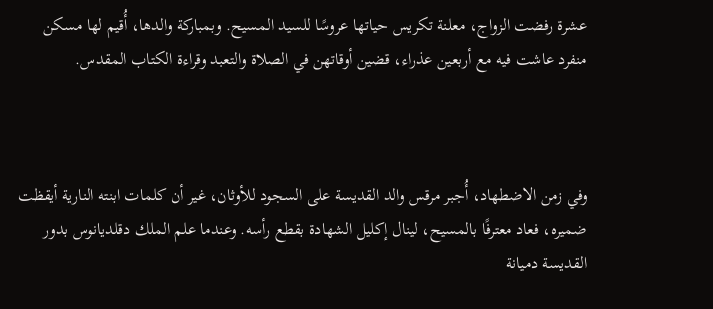عشرة رفضت الزواج، معلنة تكريس حياتها عروسًا للسيد المسيح. وبمباركة والدها، أُقيم لها مسكن منفرد عاشت فيه مع أربعين عذراء، قضين أوقاتهن في الصلاة والتعبد وقراءة الكتاب المقدس.



وفي زمن الاضطهاد، أُجبر مرقس والد القديسة على السجود للأوثان، غير أن كلمات ابنته النارية أيقظت ضميره، فعاد معترفًا بالمسيح، لينال إكليل الشهادة بقطع رأسه. وعندما علم الملك دقلديانوس بدور القديسة دميانة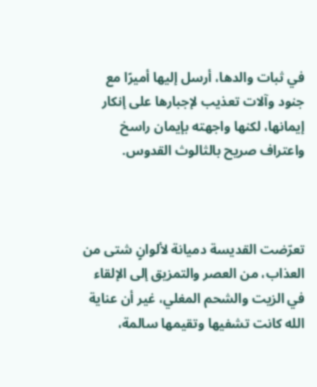في ثبات والدها، أرسل إليها أميرًا مع جنود وآلات تعذيب لإجبارها على إنكار إيمانها، لكنها واجهته بإيمان راسخ واعتراف صريح بالثالوث القدوس.



تعرّضت القديسة دميانة لألوانٍ شتى من العذاب، من العصر والتمزيق إلى الإلقاء في الزيت والشحم المغلي، غير أن عناية الله كانت تشفيها وتقيمها سالمة،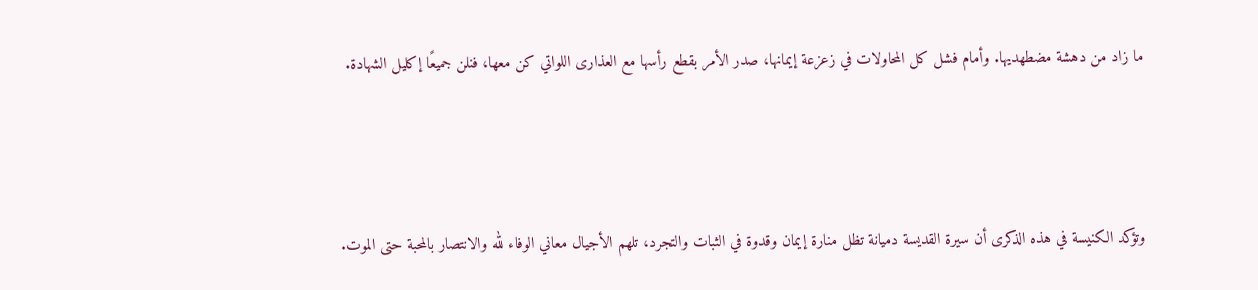ما زاد من دهشة مضطهديها. وأمام فشل كل المحاولات في زعزعة إيمانها، صدر الأمر بقطع رأسها مع العذارى اللواتي كن معها، فنلن جميعًا إكليل الشهادة.



وتؤكد الكنيسة في هذه الذكرى أن سيرة القديسة دميانة تظل منارة إيمان وقدوة في الثبات والتجرد، تلهم الأجيال معاني الوفاء لله والانتصار بالمحبة حتى الموت.